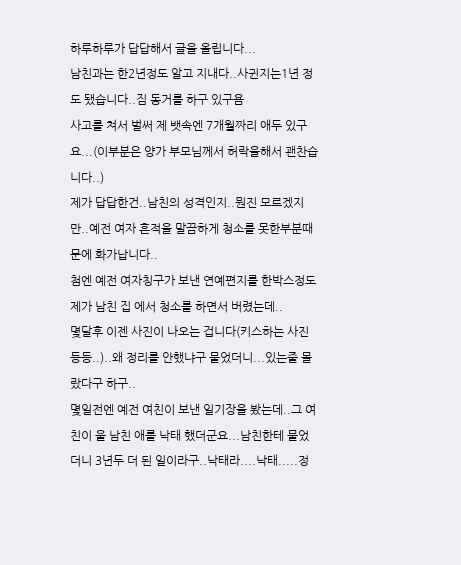하루하루가 답답해서 글을 올립니다...
남친과는 한2년정도 알고 지내다..사귄지는1년 정도 됐습니다..짐 동거를 하구 있구욤
사고를 쳐서 벌써 제 뱃속엔 7개월짜리 애두 있구요...(이부분은 양가 부모님께서 허락을해서 괜찬습니다..)
제가 답답한건..남친의 성격인지..뭔진 모르겠지만..예전 여자 흔적을 말끔하게 청소를 못한부분때문에 화가납니다..
첨엔 예전 여자칭구가 보낸 연예편지를 한박스정도 제가 남친 집 에서 청소를 하면서 버렸는데..
몇달후 이젠 사진이 나오는 겁니다(키스하는 사진등등..)..왜 정리를 안했냐구 물었더니...있는줄 몰랐다구 하구..
몇일전엔 예전 여친이 보낸 일기장을 봤는데..그 여친이 울 남친 애를 낙태 했더군요...남친한테 물었더니 3년두 더 된 일이라구..낙태라....낙태.....정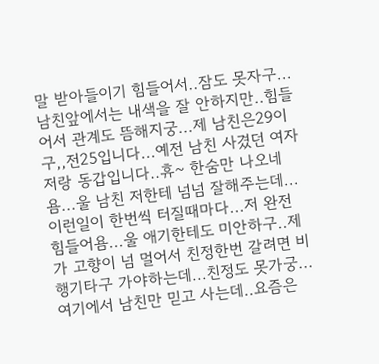말 받아들이기 힘들어서..잠도 못자구...남친앞에서는 내색을 잘 안하지만..힘들어서 관계도 뜸해지궁...제 남친은29이구,,전25입니다...예전 남친 사겼던 여자 저랑 동갑입니다..휴~ 한숨만 나오네욤...울 남친 저한테 넘넘 잘해주는데...이런일이 한번씩 터질때마다...저 완전 힘들어욤...울 애기한테도 미안하구..제가 고향이 넘 멀어서 친정한번 갈려면 비행기타구 가야하는데...친정도 못가궁...여기에서 남친만 믿고 사는데..요즘은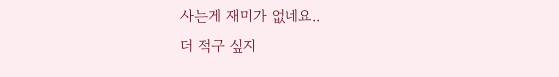사는게 재미가 없네요..
더 적구 싶지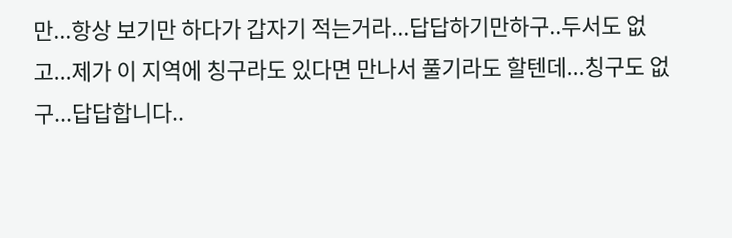만...항상 보기만 하다가 갑자기 적는거라...답답하기만하구..두서도 없고...제가 이 지역에 칭구라도 있다면 만나서 풀기라도 할텐데...칭구도 없구...답답합니다..